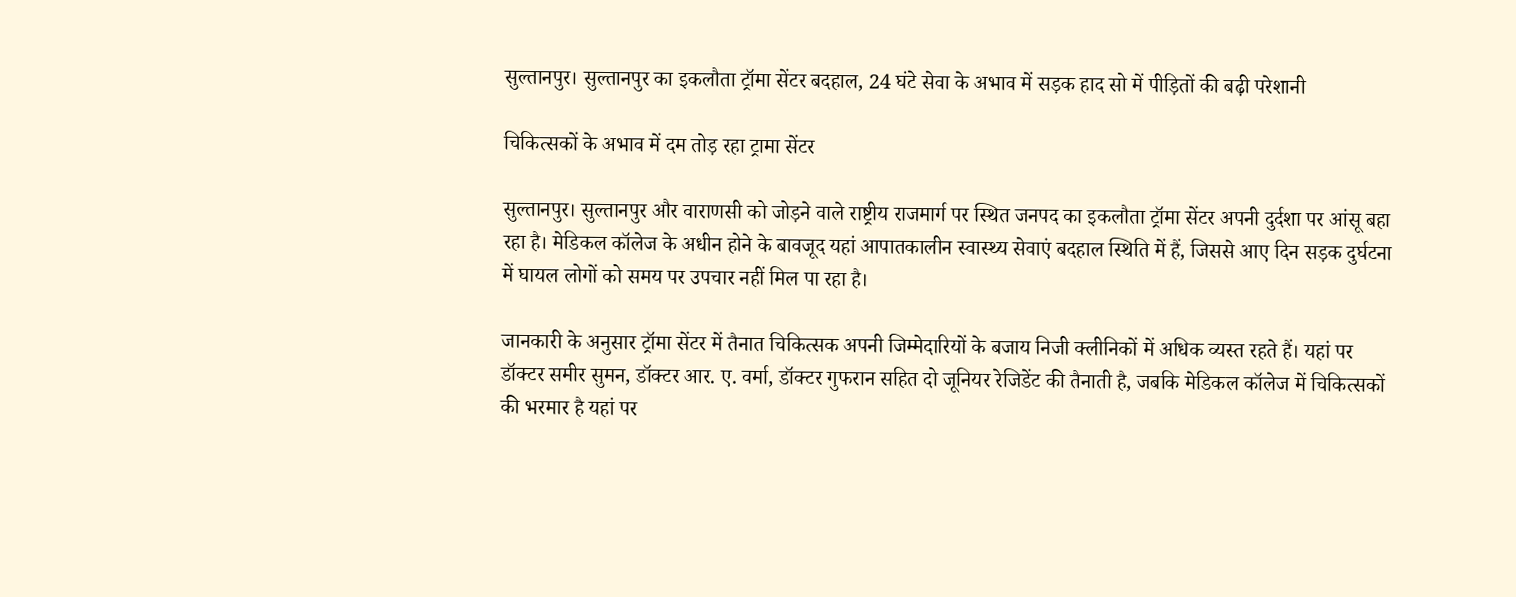सुल्तानपुर। सुल्तानपुर का इकलौता ट्रॉमा सेंटर बदहाल, 24 घंटे सेवा के अभाव में सड़क हाद सो में पीड़ितों की बढ़ी परेशानी

चिकित्सकों के अभाव में दम तोड़ रहा ट्रामा सेंटर

सुल्तानपुर। सुल्तानपुर और वाराणसी को जोड़ने वाले राष्ट्रीय राजमार्ग पर स्थित जनपद का इकलौता ट्रॉमा सेंटर अपनी दुर्दशा पर आंसू बहा रहा है। मेडिकल कॉलेज के अधीन होने के बावजूद यहां आपातकालीन स्वास्थ्य सेवाएं बदहाल स्थिति में हैं, जिससे आए दिन सड़क दुर्घटना में घायल लोगों को समय पर उपचार नहीं मिल पा रहा है।

जानकारी के अनुसार ट्रॉमा सेंटर में तैनात चिकित्सक अपनी जिम्मेदारियों के बजाय निजी क्लीनिकों में अधिक व्यस्त रहते हैं। यहां पर डॉक्टर समीर सुमन, डॉक्टर आर. ए. वर्मा, डॉक्टर गुफरान सहित दो जूनियर रेजिडेंट की तैनाती है, जबकि मेडिकल कॉलेज में चिकित्सकों की भरमार है यहां पर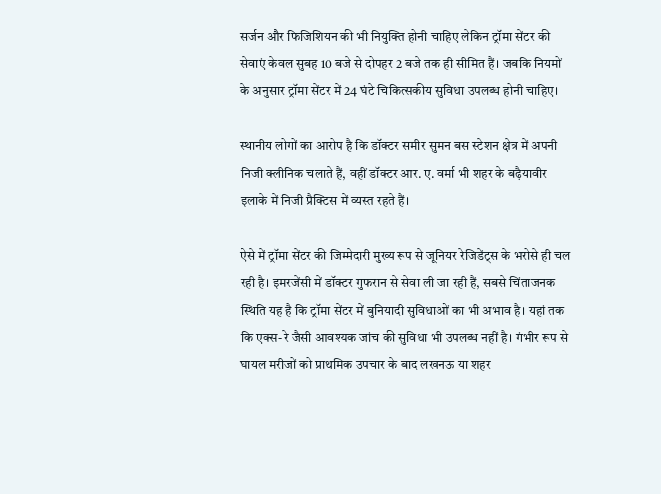सर्जन और फिजिशियन की भी नियुक्ति होनी चाहिए लेकिन ट्रॉमा सेंटर की सेवाएं केवल सुबह 10 बजे से दोपहर 2 बजे तक ही सीमित हैं। जबकि नियमों के अनुसार ट्रॉमा सेंटर में 24 घंटे चिकित्सकीय सुविधा उपलब्ध होनी चाहिए।

स्थानीय लोगों का आरोप है कि डॉक्टर समीर सुमन बस स्टेशन क्षेत्र में अपनी निजी क्लीनिक चलाते हैं, वहीं डॉक्टर आर. ए. वर्मा भी शहर के बढ़ैयावीर इलाके में निजी प्रैक्टिस में व्यस्त रहते हैं।

ऐसे में ट्रॉमा सेंटर की जिम्मेदारी मुख्य रूप से जूनियर रेजिडेंट्स के भरोसे ही चल रही है। इमरजेंसी में डॉक्टर गुफरान से सेवा ली जा रही हैं, सबसे चिंताजनक स्थिति यह है कि ट्रॉमा सेंटर में बुनियादी सुविधाओं का भी अभाव है। यहां तक कि एक्स-रे जैसी आवश्यक जांच की सुविधा भी उपलब्ध नहीं है। गंभीर रूप से घायल मरीजों को प्राथमिक उपचार के बाद लखनऊ या शहर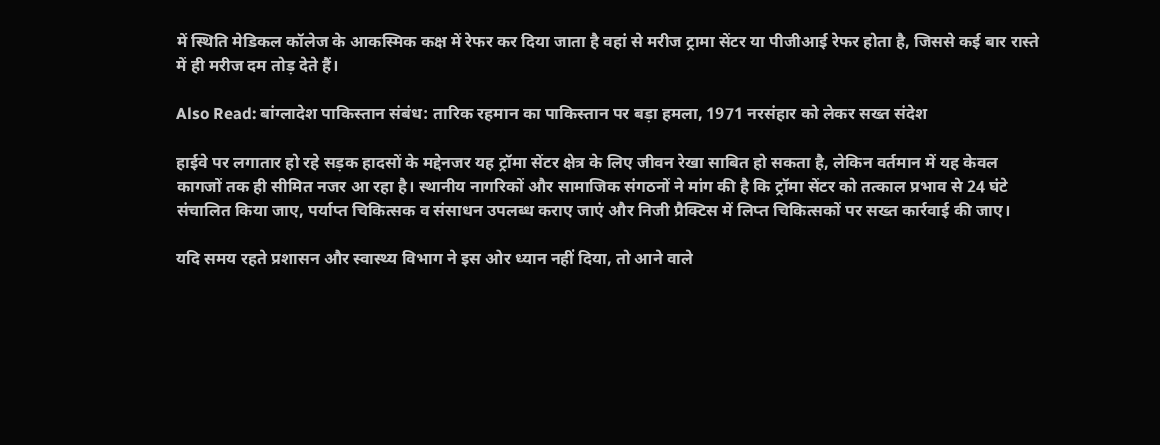में स्थिति मेडिकल कॉलेज के आकस्मिक कक्ष में रेफर कर दिया जाता है वहां से मरीज ट्रामा सेंटर या पीजीआई रेफर होता है, जिससे कई बार रास्ते में ही मरीज दम तोड़ देते हैं।

Also Read: बांग्लादेश पाकिस्तान संबंध: तारिक रहमान का पाकिस्तान पर बड़ा हमला, 1971 नरसंहार को लेकर सख्त संदेश

हाईवे पर लगातार हो रहे सड़क हादसों के मद्देनजर यह ट्रॉमा सेंटर क्षेत्र के लिए जीवन रेखा साबित हो सकता है, लेकिन वर्तमान में यह केवल कागजों तक ही सीमित नजर आ रहा है। स्थानीय नागरिकों और सामाजिक संगठनों ने मांग की है कि ट्रॉमा सेंटर को तत्काल प्रभाव से 24 घंटे संचालित किया जाए, पर्याप्त चिकित्सक व संसाधन उपलब्ध कराए जाएं और निजी प्रैक्टिस में लिप्त चिकित्सकों पर सख्त कार्रवाई की जाए।

यदि समय रहते प्रशासन और स्वास्थ्य विभाग ने इस ओर ध्यान नहीं दिया, तो आने वाले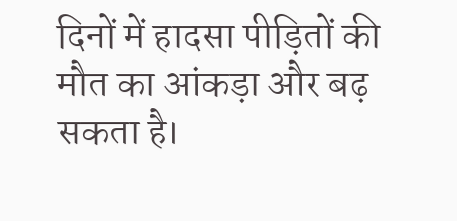दिनों में हादसा पीड़ितों की मौत का आंकड़ा और बढ़ सकता है।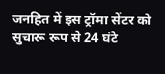जनहित में इस ट्रॉमा सेंटर को सुचारू रूप से 24 घंटे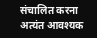संचालित करना अत्यंत आवश्यक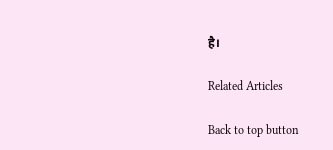है।

Related Articles

Back to top button